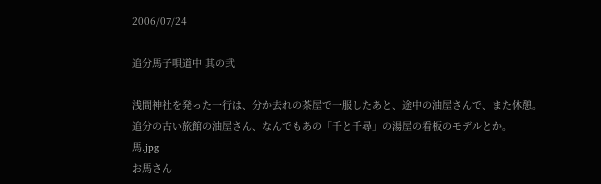2006/07/24

追分馬子唄道中 其の弐

浅間神社を発った一行は、分か去れの茶屋で一服したあと、途中の油屋さんで、また休憩。
追分の古い旅館の油屋さん、なんでもあの「千と千尋」の湯屋の看板のモデルとか。
馬.jpg
お馬さん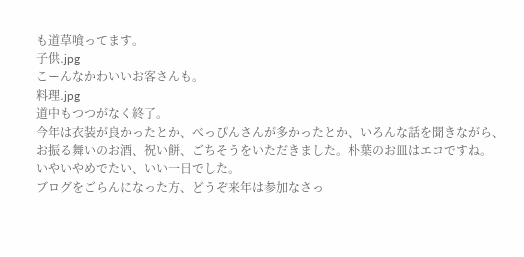も道草喰ってます。
子供.jpg
こーんなかわいいお客さんも。
料理.jpg
道中もつつがなく終了。
今年は衣装が良かったとか、べっぴんさんが多かったとか、いろんな話を聞きながら、
お振る舞いのお酒、祝い餅、ごちそうをいただきました。朴葉のお皿はエコですね。
いやいやめでたい、いい一日でした。
ブログをごらんになった方、どうぞ来年は参加なさっ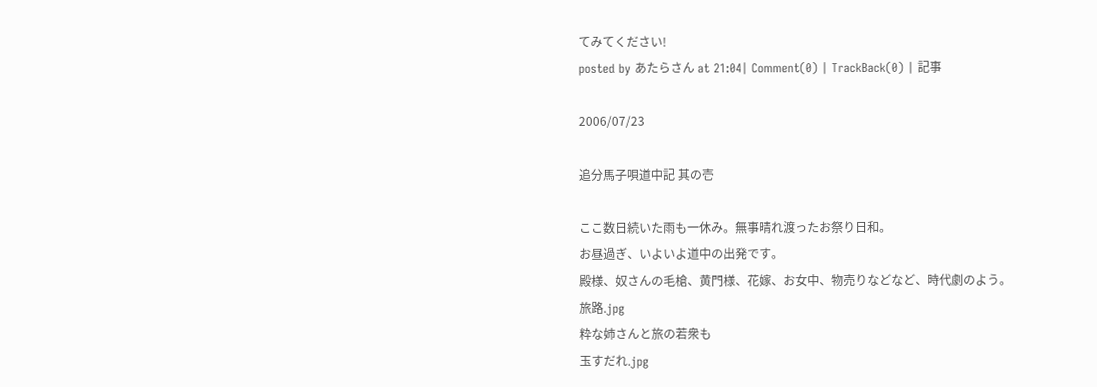てみてください!
posted by あたらさん at 21:04| Comment(0) | TrackBack(0) | 記事

2006/07/23

追分馬子唄道中記 其の壱

ここ数日続いた雨も一休み。無事晴れ渡ったお祭り日和。
お昼過ぎ、いよいよ道中の出発です。
殿様、奴さんの毛槍、黄門様、花嫁、お女中、物売りなどなど、時代劇のよう。
旅路.jpg
粋な姉さんと旅の若衆も
玉すだれ.jpg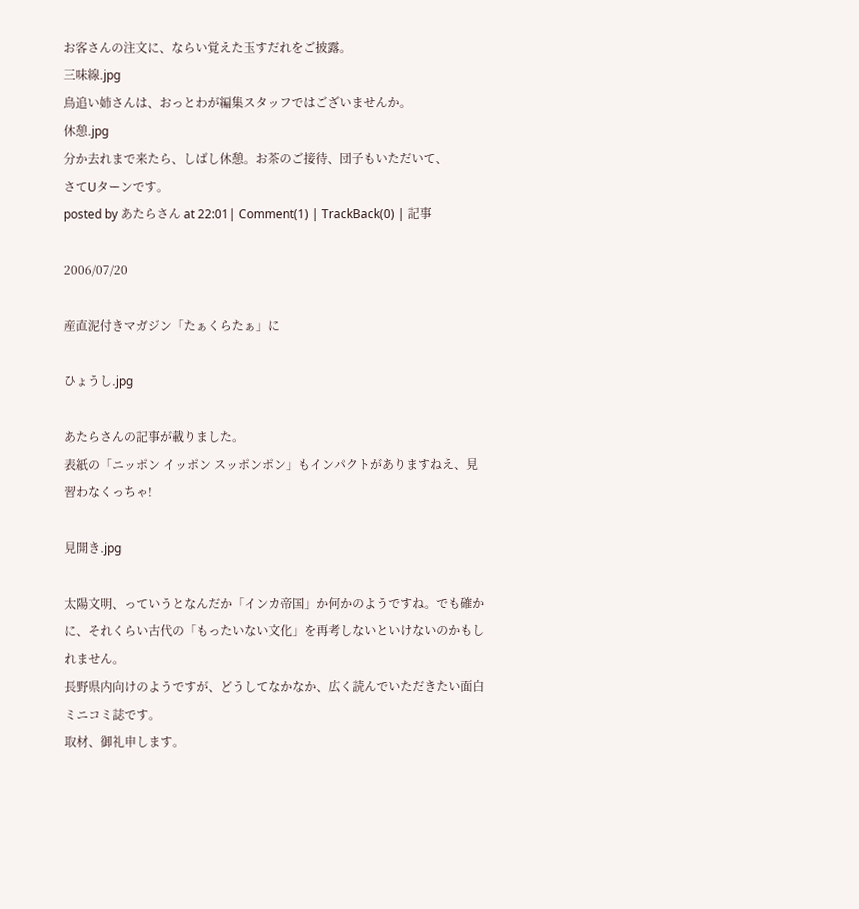お客さんの注文に、ならい覚えた玉すだれをご披露。
三味線.jpg
鳥追い姉さんは、おっとわが編集スタッフではございませんか。
休憩.jpg
分か去れまで来たら、しばし休憩。お茶のご接待、団子もいただいて、
さてUターンです。
posted by あたらさん at 22:01| Comment(1) | TrackBack(0) | 記事

2006/07/20

産直泥付きマガジン「たぁくらたぁ」に

ひょうし.jpg

あたらさんの記事が載りました。
表紙の「ニッポン イッポン スッポンポン」もインパクトがありますねえ、見習わなくっちゃ!

見開き.jpg

太陽文明、っていうとなんだか「インカ帝国」か何かのようですね。でも確かに、それくらい古代の「もったいない文化」を再考しないといけないのかもしれません。
長野県内向けのようですが、どうしてなかなか、広く読んでいただきたい面白ミニコミ誌です。
取材、御礼申します。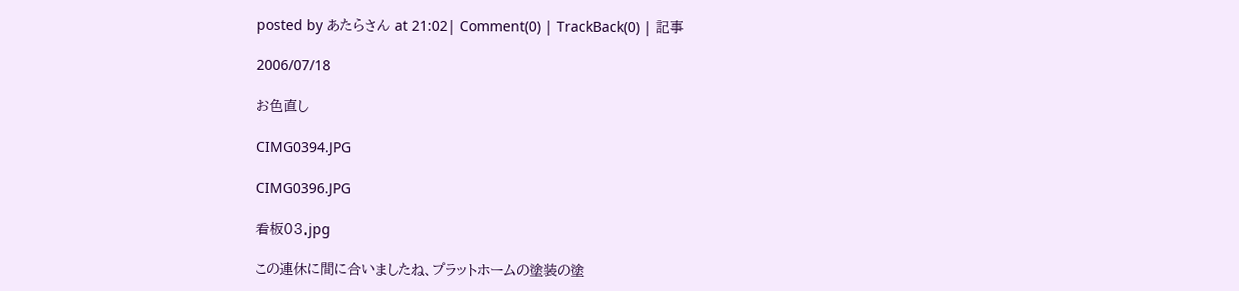posted by あたらさん at 21:02| Comment(0) | TrackBack(0) | 記事

2006/07/18

お色直し

CIMG0394.JPG

CIMG0396.JPG

看板03.jpg

この連休に間に合いましたね、プラットホームの塗装の塗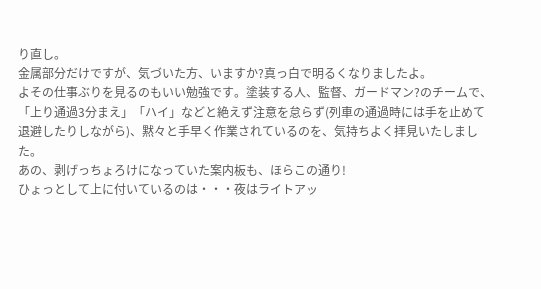り直し。
金属部分だけですが、気づいた方、いますか?真っ白で明るくなりましたよ。
よその仕事ぶりを見るのもいい勉強です。塗装する人、監督、ガードマン?のチームで、「上り通過3分まえ」「ハイ」などと絶えず注意を怠らず(列車の通過時には手を止めて退避したりしながら)、黙々と手早く作業されているのを、気持ちよく拝見いたしました。
あの、剥げっちょろけになっていた案内板も、ほらこの通り!
ひょっとして上に付いているのは・・・夜はライトアッ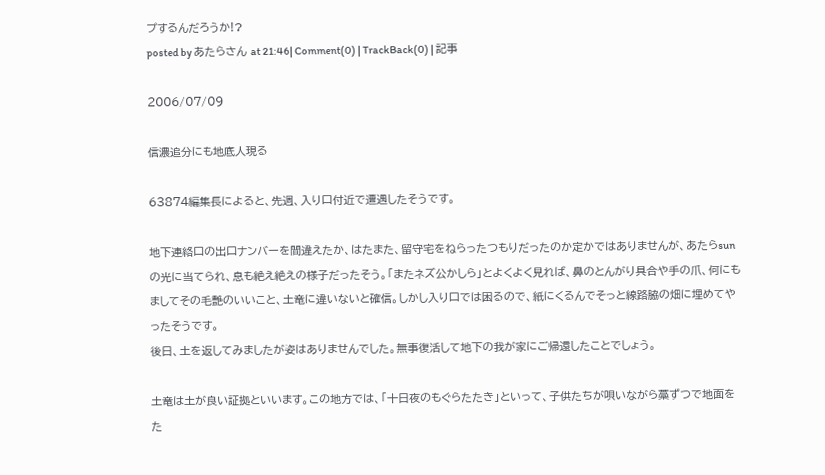プするんだろうか!?
posted by あたらさん at 21:46| Comment(0) | TrackBack(0) | 記事

2006/07/09

信濃追分にも地底人現る

63874編集長によると、先週、入り口付近で遭遇したそうです。

地下連絡口の出口ナンバーを間違えたか、はたまた、留守宅をねらったつもりだったのか定かではありませんが、あたらsunの光に当てられ、息も絶え絶えの様子だったそう。「またネズ公かしら」とよくよく見れば、鼻のとんがり具合や手の爪、何にもましてその毛艶のいいこと、土竜に違いないと確信。しかし入り口では困るので、紙にくるんでそっと線路脇の畑に埋めてやったそうです。
後日、土を返してみましたが姿はありませんでした。無事復活して地下の我が家にご帰還したことでしょう。

土竜は土が良い証拠といいます。この地方では、「十日夜のもぐらたたき」といって、子供たちが唄いながら藁ずつで地面をた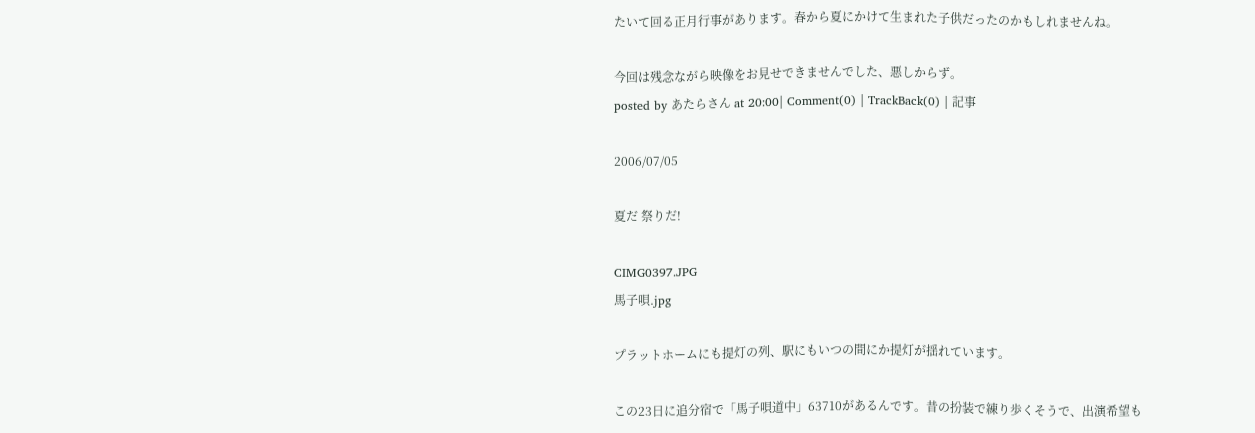たいて回る正月行事があります。春から夏にかけて生まれた子供だったのかもしれませんね。

今回は残念ながら映像をお見せできませんでした、悪しからず。
posted by あたらさん at 20:00| Comment(0) | TrackBack(0) | 記事

2006/07/05

夏だ 祭りだ!

CIMG0397.JPG
馬子唄.jpg

プラットホームにも提灯の列、駅にもいつの間にか提灯が揺れています。

この23日に追分宿で「馬子唄道中」63710があるんです。昔の扮装で練り歩くそうで、出演希望も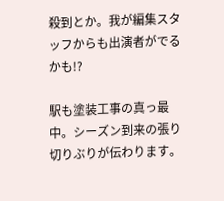殺到とか。我が編集スタッフからも出演者がでるかも!?

駅も塗装工事の真っ最中。シーズン到来の張り切りぶりが伝わります。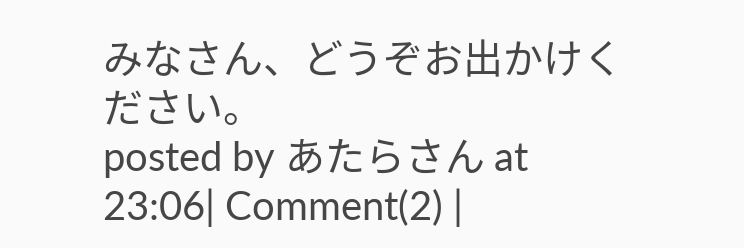みなさん、どうぞお出かけください。
posted by あたらさん at 23:06| Comment(2) |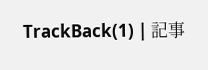TrackBack(1) | 記事